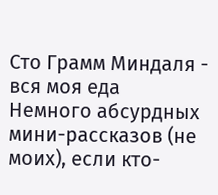Сто Грамм Миндаля - вся моя еда
Немного абсурдных мини-рассказов (не моих), если кто-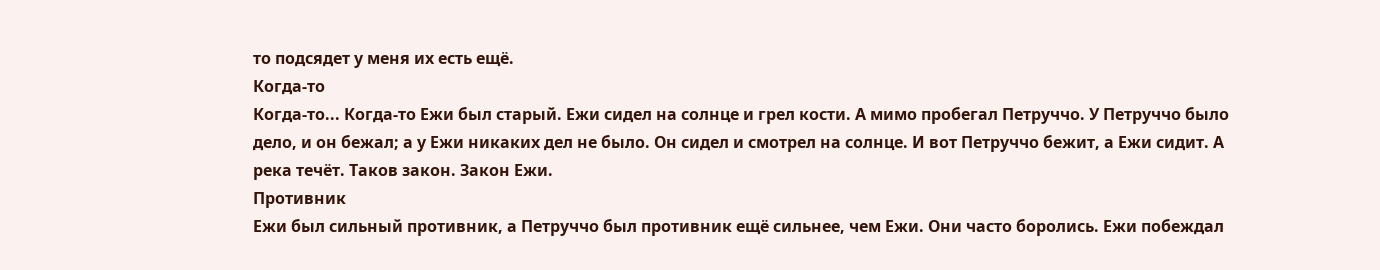то подсядет у меня их есть ещё.
Когда-то
Когда-то... Когда-то Ежи был старый. Ежи сидел на солнце и грел кости. А мимо пробегал Петруччо. У Петруччо было дело, и он бежал; а у Ежи никаких дел не было. Он сидел и смотрел на солнце. И вот Петруччо бежит, а Ежи сидит. А река течёт. Таков закон. Закон Ежи.
Противник
Ежи был сильный противник, а Петруччо был противник ещё сильнее, чем Ежи. Они часто боролись. Ежи побеждал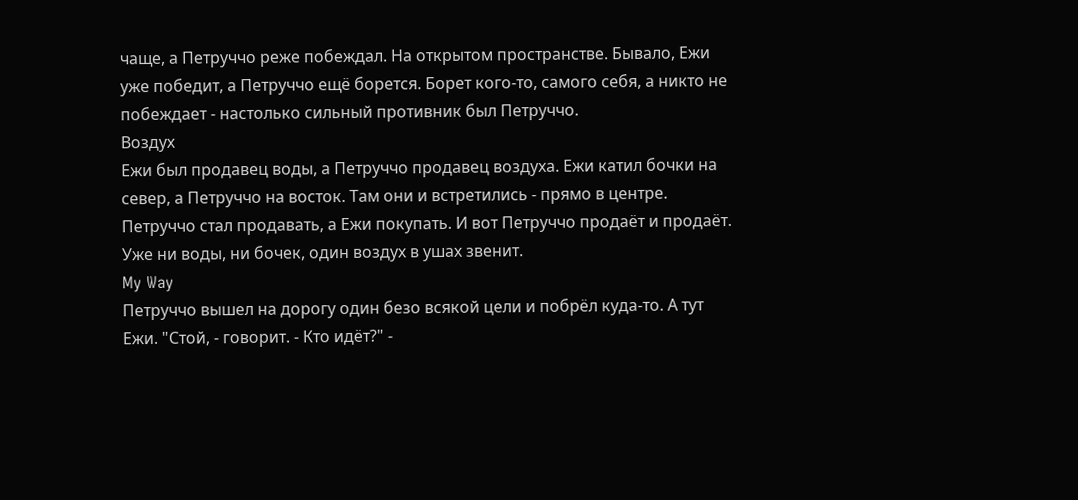чаще, а Петруччо реже побеждал. На открытом пространстве. Бывало, Ежи уже победит, а Петруччо ещё борется. Борет кого-то, самого себя, а никто не побеждает - настолько сильный противник был Петруччо.
Воздух
Ежи был продавец воды, а Петруччо продавец воздуха. Ежи катил бочки на север, а Петруччо на восток. Там они и встретились - прямо в центре. Петруччо стал продавать, а Ежи покупать. И вот Петруччо продаёт и продаёт. Уже ни воды, ни бочек, один воздух в ушах звенит.
My Way
Петруччо вышел на дорогу один безо всякой цели и побрёл куда-то. А тут Ежи. "Стой, - говорит. - Кто идёт?" -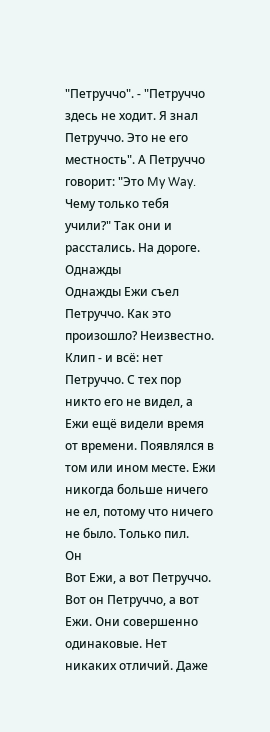"Петруччо". - "Петруччо здесь не ходит. Я знал Петруччо. Это не его местность". А Петруччо говорит: "Это My Way. Чему только тебя учили?" Так они и расстались. На дороге.
Однажды
Однажды Ежи съел Петруччо. Как это произошло? Неизвестно. Клип - и всё: нет Петруччо. С тех пор никто его не видел, а Ежи ещё видели время от времени. Появлялся в том или ином месте. Ежи никогда больше ничего не ел, потому что ничего не было. Только пил.
Он
Вот Ежи, а вот Петруччо. Вот он Петруччо, а вот Ежи. Они совершенно одинаковые. Нет никаких отличий. Даже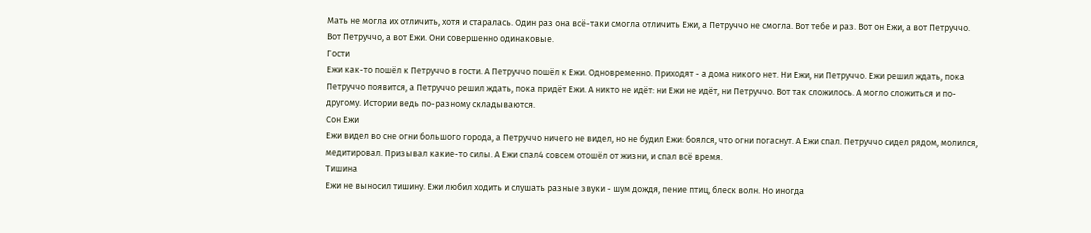Мать не могла их отличить, хотя и старалась. Один раз она всё-таки смогла отличить Ежи, а Петруччо не смогла. Вот тебе и раз. Вот он Ежи, а вот Петруччо. Вот Петруччо, а вот Ежи. Они совершенно одинаковые.
Гости
Ежи как-то пошёл к Петруччо в гости. А Петруччо пошёл к Ежи. Одновременно. Приходят - а дома никого нет. Ни Ежи, ни Петруччо. Ежи решил ждать, пока Петруччо появится, а Петруччо решил ждать, пока придёт Ежи. А никто не идёт: ни Ежи не идёт, ни Петруччо. Вот так сложилось. А могло сложиться и по-другому. Истории ведь по-разному складываются.
Сон Ежи
Ежи видел во сне огни большого города, а Петруччо ничего не видел, но не будил Ежи: боялся, что огни погаснут. А Ежи спал. Петруччо сидел рядом, молился, медитировал. Призывал какие-то силы. А Ежи спал4 совсем отошёл от жизни, и спал всё время.
Тишина
Ежи не выносил тишину. Ежи любил ходить и слушать разные звуки - шум дождя, пение птиц, блеск волн. Но иногда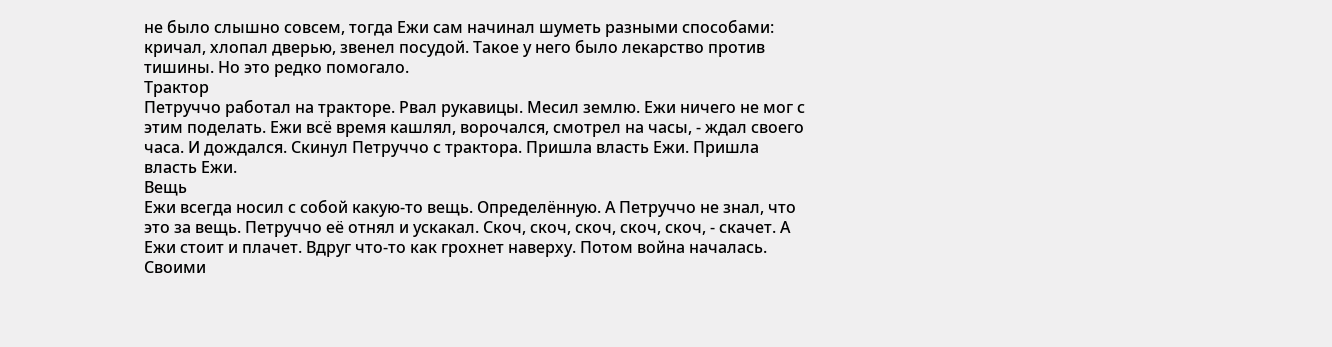не было слышно совсем, тогда Ежи сам начинал шуметь разными способами: кричал, хлопал дверью, звенел посудой. Такое у него было лекарство против тишины. Но это редко помогало.
Трактор
Петруччо работал на тракторе. Рвал рукавицы. Месил землю. Ежи ничего не мог с этим поделать. Ежи всё время кашлял, ворочался, смотрел на часы, - ждал своего часа. И дождался. Скинул Петруччо с трактора. Пришла власть Ежи. Пришла власть Ежи.
Вещь
Ежи всегда носил с собой какую-то вещь. Определённую. А Петруччо не знал, что это за вещь. Петруччо её отнял и ускакал. Скоч, скоч, скоч, скоч, скоч, - скачет. А Ежи стоит и плачет. Вдруг что-то как грохнет наверху. Потом война началась.
Своими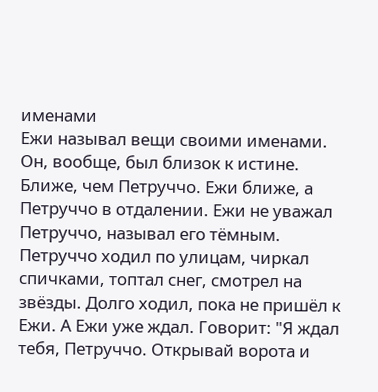именами
Ежи называл вещи своими именами. Он, вообще, был близок к истине. Ближе, чем Петруччо. Ежи ближе, а Петруччо в отдалении. Ежи не уважал Петруччо, называл его тёмным. Петруччо ходил по улицам, чиркал спичками, топтал снег, смотрел на звёзды. Долго ходил, пока не пришёл к Ежи. А Ежи уже ждал. Говорит: "Я ждал тебя, Петруччо. Открывай ворота и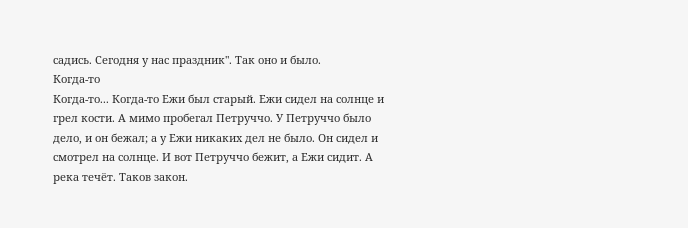садись. Сегодня у нас праздник". Так оно и было.
Когда-то
Когда-то... Когда-то Ежи был старый. Ежи сидел на солнце и грел кости. А мимо пробегал Петруччо. У Петруччо было дело, и он бежал; а у Ежи никаких дел не было. Он сидел и смотрел на солнце. И вот Петруччо бежит, а Ежи сидит. А река течёт. Таков закон.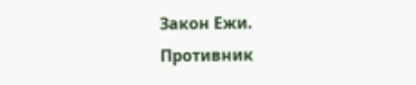Закон Ежи.
Противник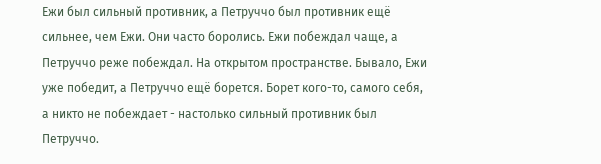Ежи был сильный противник, а Петруччо был противник ещё сильнее, чем Ежи. Они часто боролись. Ежи побеждал чаще, а Петруччо реже побеждал. На открытом пространстве. Бывало, Ежи уже победит, а Петруччо ещё борется. Борет кого-то, самого себя, а никто не побеждает - настолько сильный противник был Петруччо.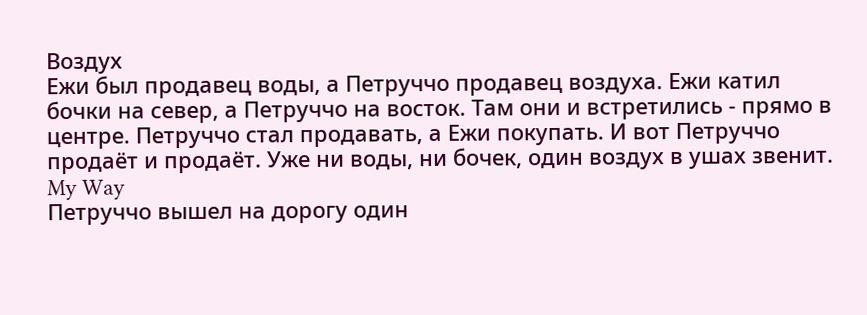Воздух
Ежи был продавец воды, а Петруччо продавец воздуха. Ежи катил бочки на север, а Петруччо на восток. Там они и встретились - прямо в центре. Петруччо стал продавать, а Ежи покупать. И вот Петруччо продаёт и продаёт. Уже ни воды, ни бочек, один воздух в ушах звенит.
My Way
Петруччо вышел на дорогу один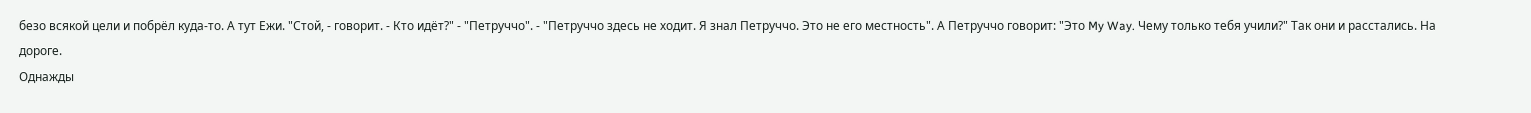безо всякой цели и побрёл куда-то. А тут Ежи. "Стой, - говорит. - Кто идёт?" - "Петруччо". - "Петруччо здесь не ходит. Я знал Петруччо. Это не его местность". А Петруччо говорит: "Это My Way. Чему только тебя учили?" Так они и расстались. На дороге.
Однажды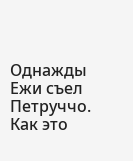Однажды Ежи съел Петруччо. Как это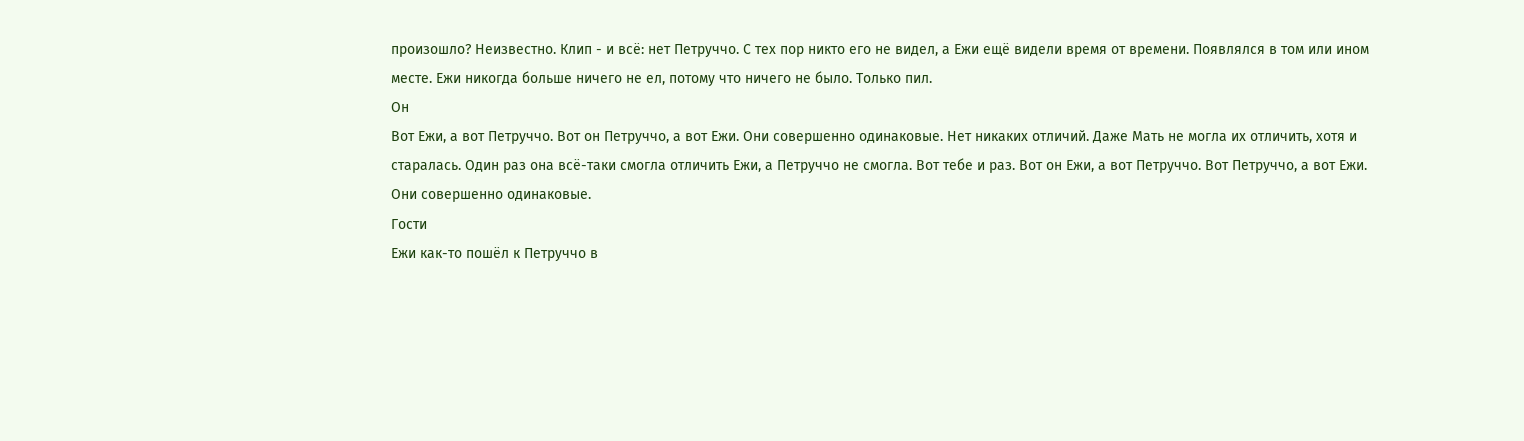произошло? Неизвестно. Клип - и всё: нет Петруччо. С тех пор никто его не видел, а Ежи ещё видели время от времени. Появлялся в том или ином месте. Ежи никогда больше ничего не ел, потому что ничего не было. Только пил.
Он
Вот Ежи, а вот Петруччо. Вот он Петруччо, а вот Ежи. Они совершенно одинаковые. Нет никаких отличий. Даже Мать не могла их отличить, хотя и старалась. Один раз она всё-таки смогла отличить Ежи, а Петруччо не смогла. Вот тебе и раз. Вот он Ежи, а вот Петруччо. Вот Петруччо, а вот Ежи. Они совершенно одинаковые.
Гости
Ежи как-то пошёл к Петруччо в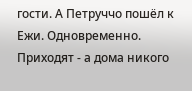гости. А Петруччо пошёл к Ежи. Одновременно. Приходят - а дома никого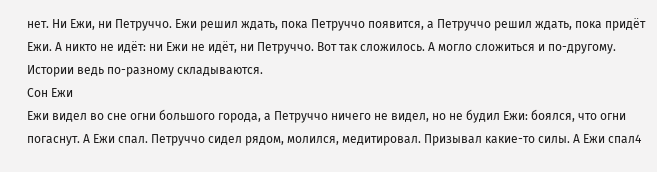нет. Ни Ежи, ни Петруччо. Ежи решил ждать, пока Петруччо появится, а Петруччо решил ждать, пока придёт Ежи. А никто не идёт: ни Ежи не идёт, ни Петруччо. Вот так сложилось. А могло сложиться и по-другому. Истории ведь по-разному складываются.
Сон Ежи
Ежи видел во сне огни большого города, а Петруччо ничего не видел, но не будил Ежи: боялся, что огни погаснут. А Ежи спал. Петруччо сидел рядом, молился, медитировал. Призывал какие-то силы. А Ежи спал4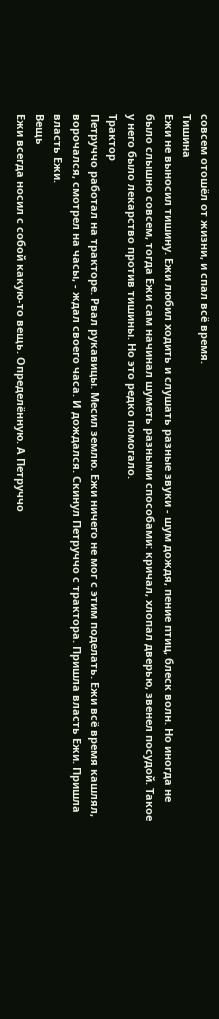совсем отошёл от жизни, и спал всё время.
Тишина
Ежи не выносил тишину. Ежи любил ходить и слушать разные звуки - шум дождя, пение птиц, блеск волн. Но иногда не было слышно совсем, тогда Ежи сам начинал шуметь разными способами: кричал, хлопал дверью, звенел посудой. Такое у него было лекарство против тишины. Но это редко помогало.
Трактор
Петруччо работал на тракторе. Рвал рукавицы. Месил землю. Ежи ничего не мог с этим поделать. Ежи всё время кашлял, ворочался, смотрел на часы, - ждал своего часа. И дождался. Скинул Петруччо с трактора. Пришла власть Ежи. Пришла власть Ежи.
Вещь
Ежи всегда носил с собой какую-то вещь. Определённую. А Петруччо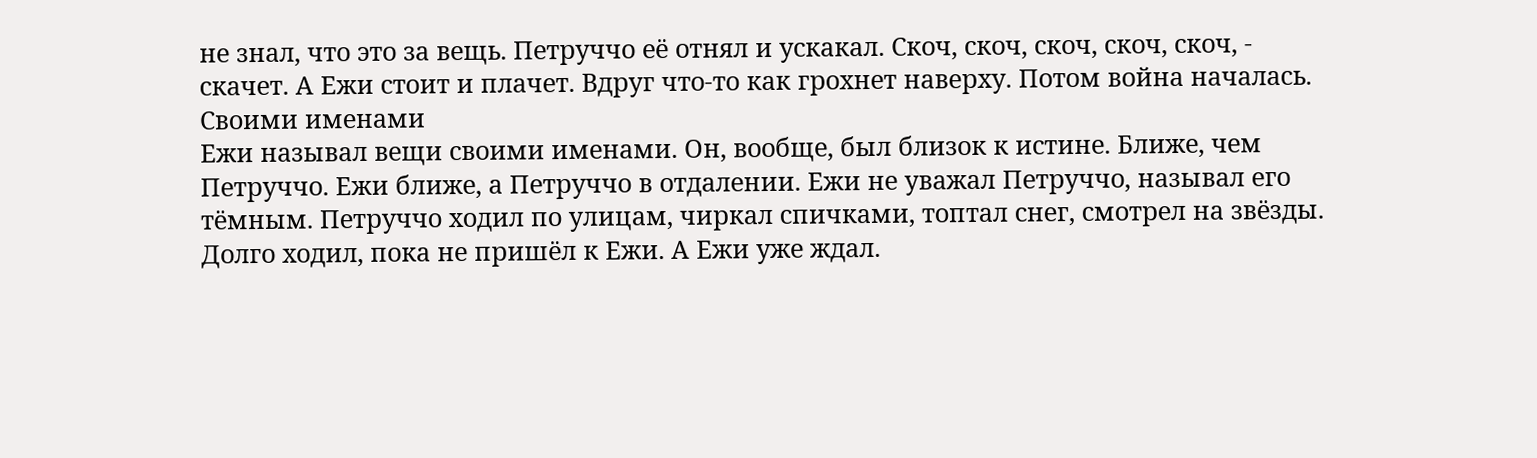не знал, что это за вещь. Петруччо её отнял и ускакал. Скоч, скоч, скоч, скоч, скоч, - скачет. А Ежи стоит и плачет. Вдруг что-то как грохнет наверху. Потом война началась.
Своими именами
Ежи называл вещи своими именами. Он, вообще, был близок к истине. Ближе, чем Петруччо. Ежи ближе, а Петруччо в отдалении. Ежи не уважал Петруччо, называл его тёмным. Петруччо ходил по улицам, чиркал спичками, топтал снег, смотрел на звёзды. Долго ходил, пока не пришёл к Ежи. А Ежи уже ждал.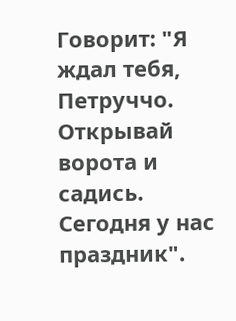Говорит: "Я ждал тебя, Петруччо. Открывай ворота и садись. Сегодня у нас праздник".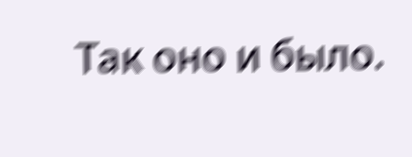Так оно и было.